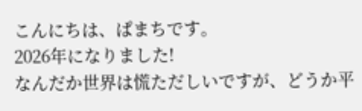こんにちは、ぱまちです。
2026年になりました!
なんだか世界は慌ただしいですが、どうか平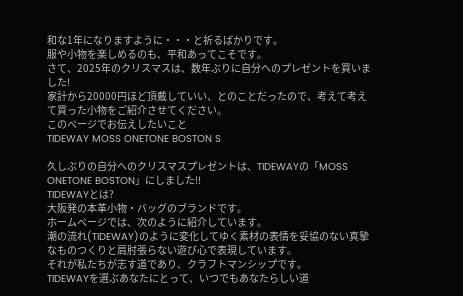和な1年になりますように・・・と祈るばかりです。
服や小物を楽しめるのも、平和あってこそです。
さて、2025年のクリスマスは、数年ぶりに自分へのプレゼントを買いました!
家計から20000円ほど頂戴していい、とのことだったので、考えて考えて買った小物をご紹介させてください。
このページでお伝えしたいこと
TIDEWAY MOSS ONETONE BOSTON S

久しぶりの自分へのクリスマスプレゼントは、TIDEWAYの「MOSS ONETONE BOSTON」にしました!!
TIDEWAYとは?
大阪発の本革小物・バッグのブランドです。
ホームページでは、次のように紹介しています。
潮の流れ(TIDEWAY)のように変化してゆく素材の表情を妥協のない真摯なものつくりと肩肘張らない遊び心で表現しています。
それが私たちが志す道であり、クラフトマンシップです。
TIDEWAYを選ぶあなたにとって、いつでもあなたらしい道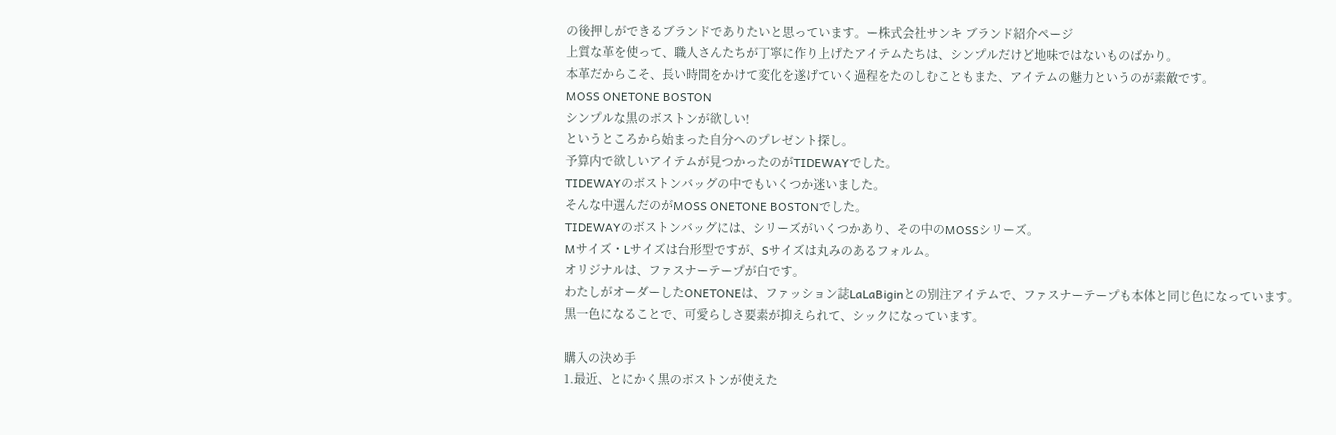の後押しができるブランドでありたいと思っています。ー株式会社サンキ ブランド紹介ページ
上質な革を使って、職人さんたちが丁寧に作り上げたアイテムたちは、シンプルだけど地味ではないものばかり。
本革だからこそ、長い時間をかけて変化を遂げていく過程をたのしむこともまた、アイテムの魅力というのが素敵です。
MOSS ONETONE BOSTON
シンプルな黒のボストンが欲しい!
というところから始まった自分へのプレゼント探し。
予算内で欲しいアイテムが見つかったのがTIDEWAYでした。
TIDEWAYのボストンバッグの中でもいくつか迷いました。
そんな中選んだのがMOSS ONETONE BOSTONでした。
TIDEWAYのボストンバッグには、シリーズがいくつかあり、その中のMOSSシリーズ。
Mサイズ・Lサイズは台形型ですが、Sサイズは丸みのあるフォルム。
オリジナルは、ファスナーテープが白です。
わたしがオーダーしたONETONEは、ファッション誌LaLaBiginとの別注アイテムで、ファスナーテープも本体と同じ色になっています。
黒一色になることで、可愛らしさ要素が抑えられて、シックになっています。

購入の決め手
1.最近、とにかく黒のボストンが使えた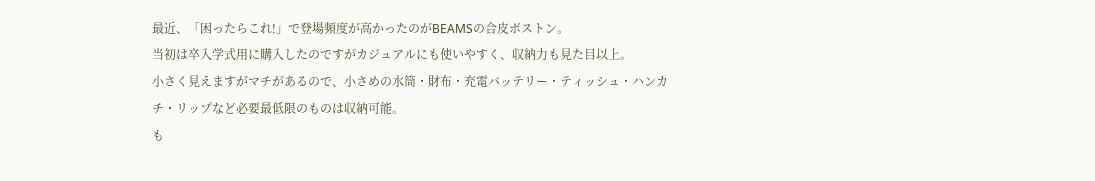最近、「困ったらこれ!」で登場頻度が高かったのがBEAMSの合皮ボストン。
当初は卒入学式用に購入したのですがカジュアルにも使いやすく、収納力も見た目以上。
小さく見えますがマチがあるので、小さめの水筒・財布・充電バッテリー・ティッシュ・ハンカチ・リップなど必要最低限のものは収納可能。
も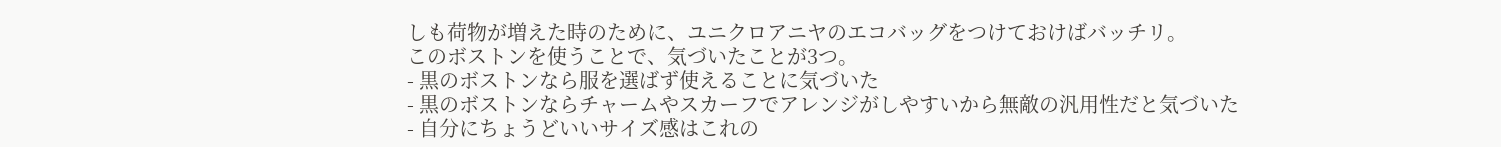しも荷物が増えた時のために、ユニクロアニヤのエコバッグをつけておけばバッチリ。
このボストンを使うことで、気づいたことが3つ。
- 黒のボストンなら服を選ばず使えることに気づいた
- 黒のボストンならチャームやスカーフでアレンジがしやすいから無敵の汎用性だと気づいた
- 自分にちょうどいいサイズ感はこれの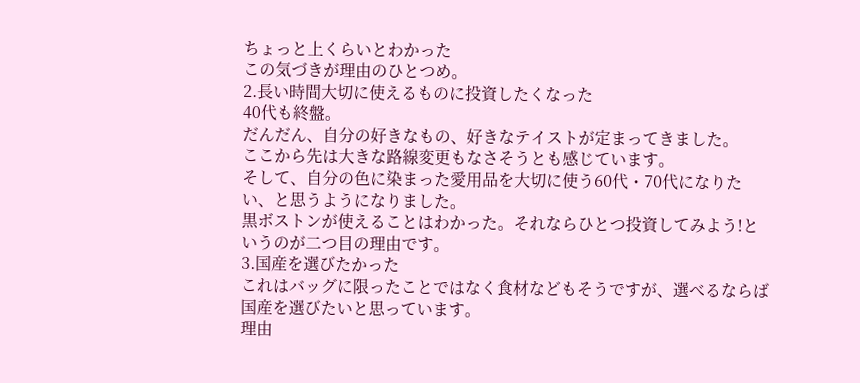ちょっと上くらいとわかった
この気づきが理由のひとつめ。
2.長い時間大切に使えるものに投資したくなった
40代も終盤。
だんだん、自分の好きなもの、好きなテイストが定まってきました。
ここから先は大きな路線変更もなさそうとも感じています。
そして、自分の色に染まった愛用品を大切に使う60代・70代になりたい、と思うようになりました。
黒ボストンが使えることはわかった。それならひとつ投資してみよう!というのが二つ目の理由です。
3.国産を選びたかった
これはバッグに限ったことではなく食材などもそうですが、選べるならば国産を選びたいと思っています。
理由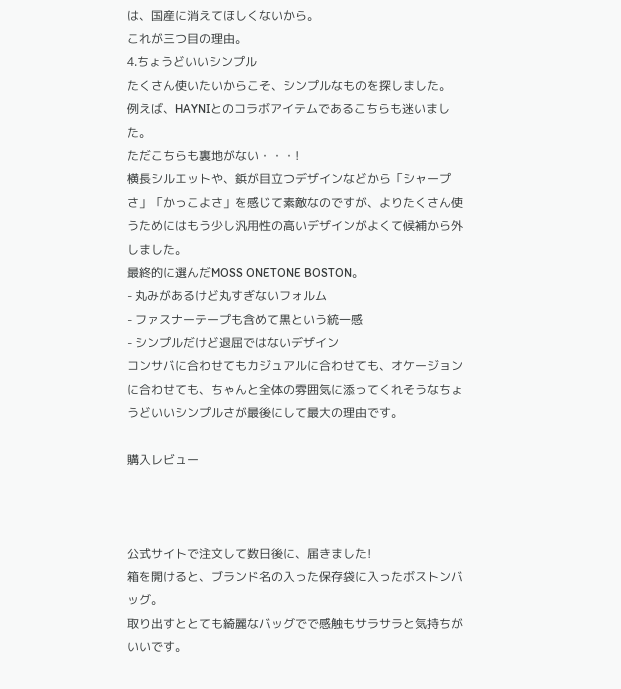は、国産に消えてほしくないから。
これが三つ目の理由。
4.ちょうどいいシンプル
たくさん使いたいからこそ、シンプルなものを探しました。
例えば、HAYNIとのコラボアイテムであるこちらも迷いました。
ただこちらも裏地がない・・・!
横長シルエットや、鋲が目立つデザインなどから「シャープさ」「かっこよさ」を感じて素敵なのですが、よりたくさん使うためにはもう少し汎用性の高いデザインがよくて候補から外しました。
最終的に選んだMOSS ONETONE BOSTON。
- 丸みがあるけど丸すぎないフォルム
- ファスナーテープも含めて黒という統一感
- シンプルだけど退屈ではないデザイン
コンサバに合わせてもカジュアルに合わせても、オケージョンに合わせても、ちゃんと全体の雰囲気に添ってくれそうなちょうどいいシンプルさが最後にして最大の理由です。

購入レビュー



公式サイトで注文して数日後に、届きました!
箱を開けると、ブランド名の入った保存袋に入ったボストンバッグ。
取り出すととても綺麗なバッグでで感触もサラサラと気持ちがいいです。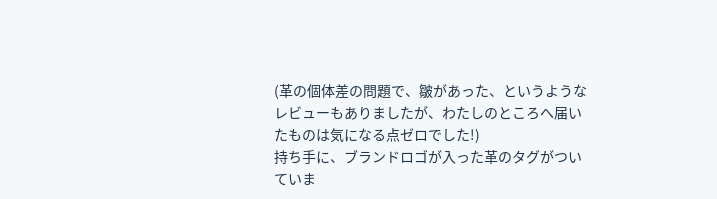(革の個体差の問題で、皺があった、というようなレビューもありましたが、わたしのところへ届いたものは気になる点ゼロでした!)
持ち手に、ブランドロゴが入った革のタグがついていま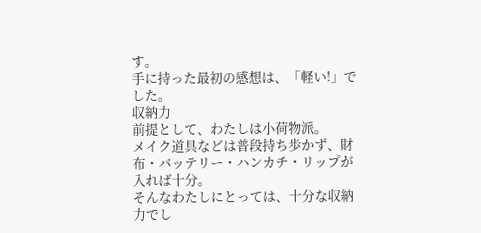す。
手に持った最初の感想は、「軽い!」でした。
収納力
前提として、わたしは小荷物派。
メイク道具などは普段持ち歩かず、財布・バッテリー・ハンカチ・リップが入れば十分。
そんなわたしにとっては、十分な収納力でし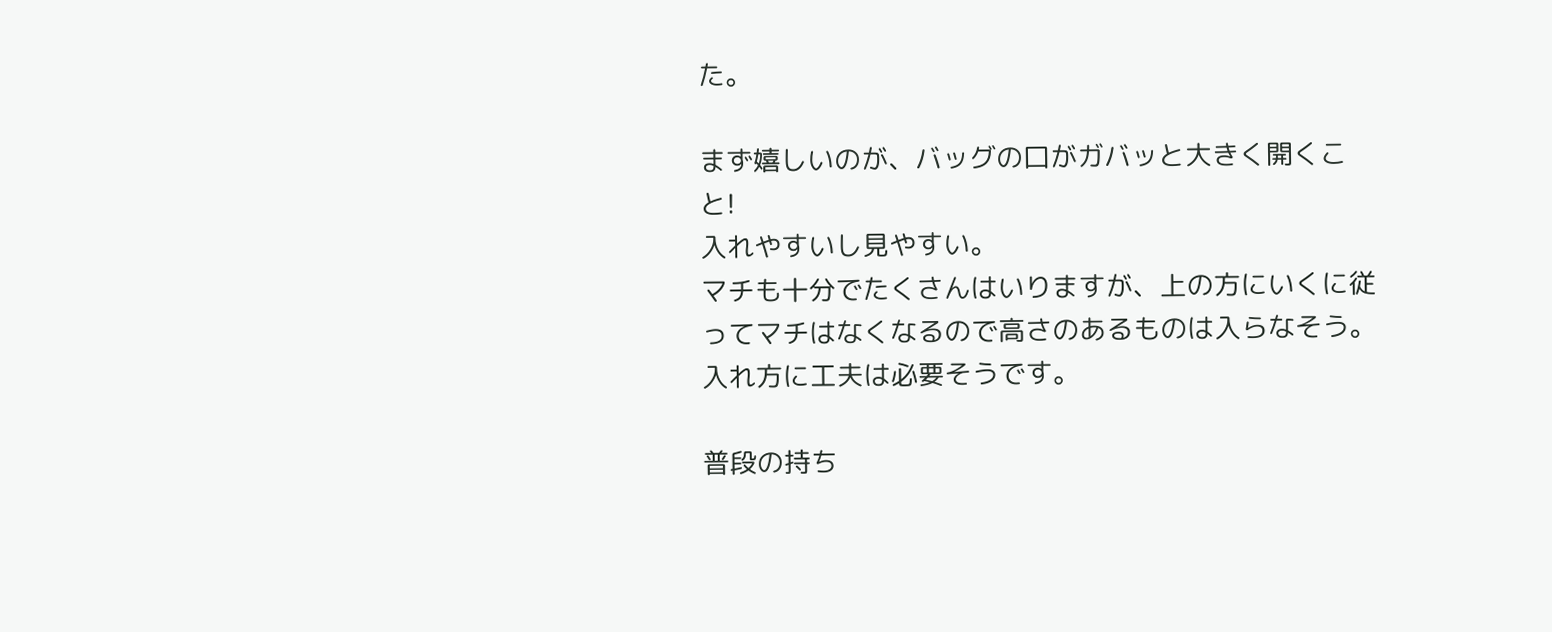た。

まず嬉しいのが、バッグの口がガバッと大きく開くこと!
入れやすいし見やすい。
マチも十分でたくさんはいりますが、上の方にいくに従ってマチはなくなるので高さのあるものは入らなそう。
入れ方に工夫は必要そうです。

普段の持ち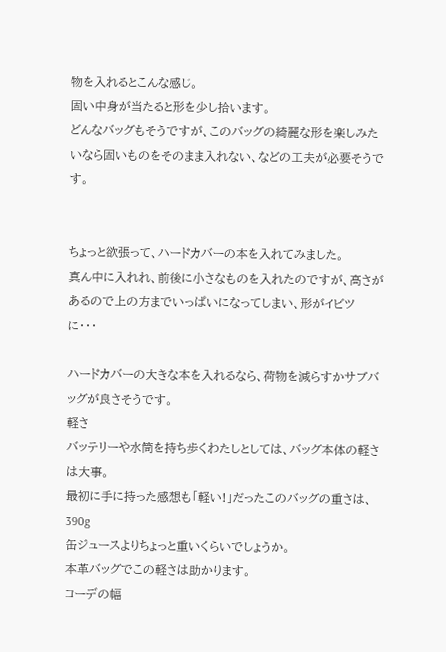物を入れるとこんな感じ。
固い中身が当たると形を少し拾います。
どんなバッグもそうですが、このバッグの綺麗な形を楽しみたいなら固いものをそのまま入れない、などの工夫が必要そうです。


ちょっと欲張って、ハードカバーの本を入れてみました。
真ん中に入れれ、前後に小さなものを入れたのですが、高さがあるので上の方までいっぱいになってしまい、形がイビツに・・・

ハードカバーの大きな本を入れるなら、荷物を減らすかサブバッグが良さそうです。
軽さ
バッテリーや水筒を持ち歩くわたしとしては、バッグ本体の軽さは大事。
最初に手に持った感想も「軽い!」だったこのバッグの重さは、390g
缶ジュースよりちょっと重いくらいでしょうか。
本革バッグでこの軽さは助かります。
コーデの幅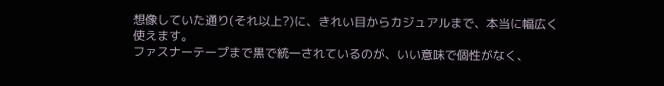想像していた通り(それ以上?)に、きれい目からカジュアルまで、本当に幅広く使えます。
ファスナーテープまで黒で統一されているのが、いい意味で個性がなく、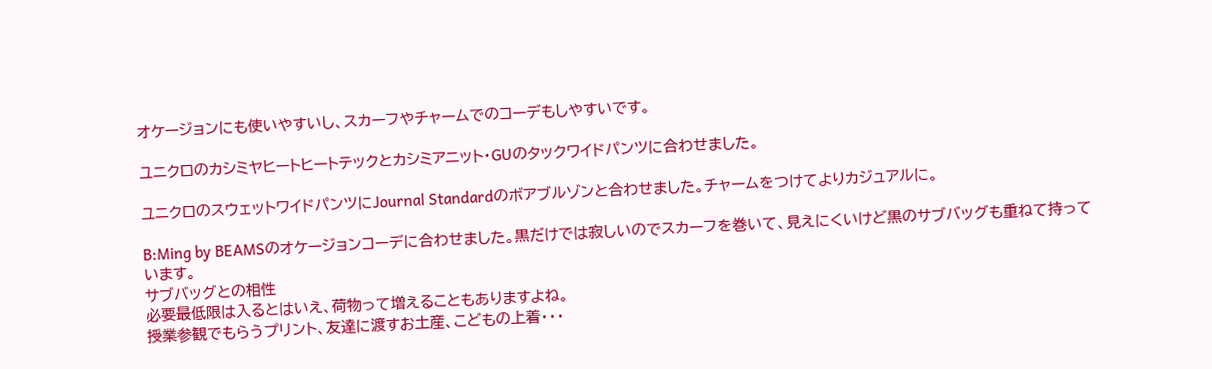オケージョンにも使いやすいし、スカーフやチャームでのコーデもしやすいです。

ユニクロのカシミヤヒートヒートテックとカシミアニット・GUのタックワイドパンツに合わせました。

ユニクロのスウェットワイドパンツにJournal Standardのボアブルゾンと合わせました。チャームをつけてよりカジュアルに。

B:Ming by BEAMSのオケージョンコーデに合わせました。黒だけでは寂しいのでスカーフを巻いて、見えにくいけど黒のサブバッグも重ねて持っています。
サブバッグとの相性
必要最低限は入るとはいえ、荷物って増えることもありますよね。
授業参観でもらうプリント、友達に渡すお土産、こどもの上着・・・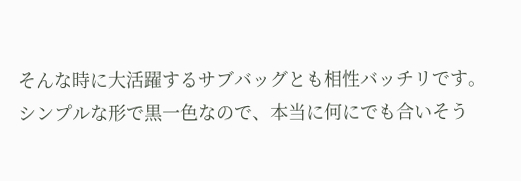そんな時に大活躍するサブバッグとも相性バッチリです。
シンプルな形で黒一色なので、本当に何にでも合いそう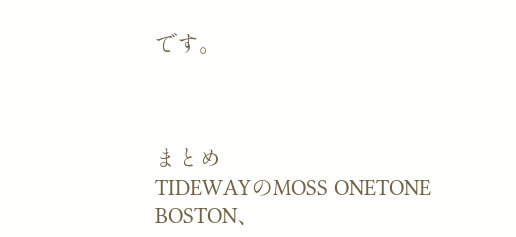です。



まとめ
TIDEWAYのMOSS ONETONE BOSTON、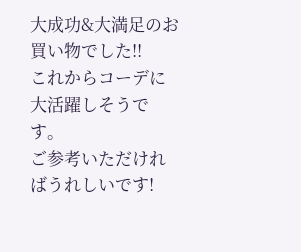大成功&大満足のお買い物でした!!
これからコーデに大活躍しそうです。
ご参考いただければうれしいです!